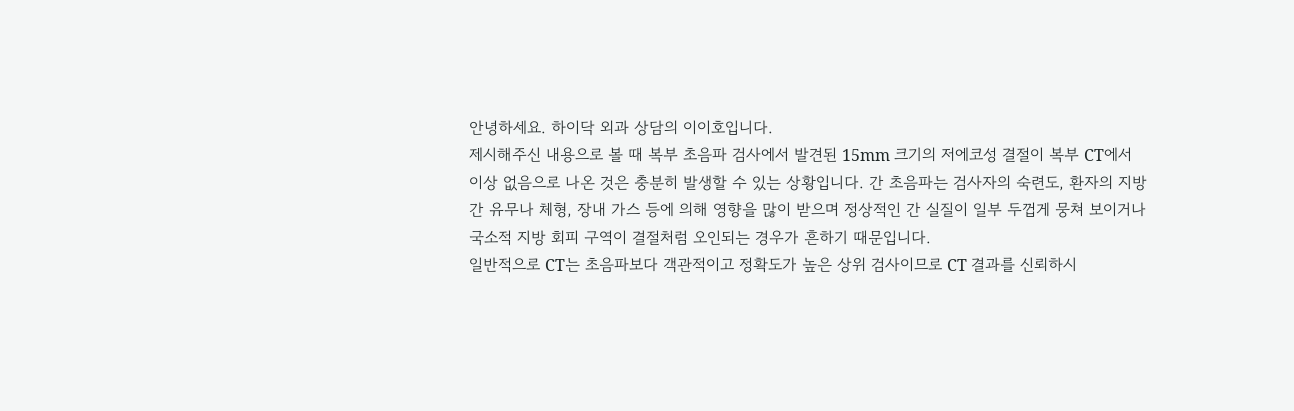안녕하세요. 하이닥 외과 상담의 이이호입니다.
제시해주신 내용으로 볼 때 복부 초음파 검사에서 발견된 15mm 크기의 저에코성 결절이 복부 CT에서 이상 없음으로 나온 것은 충분히 발생할 수 있는 상황입니다. 간 초음파는 검사자의 숙련도, 환자의 지방간 유무나 체형, 장내 가스 등에 의해 영향을 많이 받으며 정상적인 간 실질이 일부 두껍게 뭉쳐 보이거나 국소적 지방 회피 구역이 결절처럼 오인되는 경우가 흔하기 때문입니다.
일반적으로 CT는 초음파보다 객관적이고 정확도가 높은 상위 검사이므로 CT 결과를 신뢰하시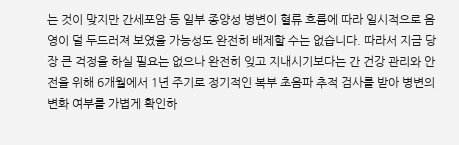는 것이 맞지만 간세포암 등 일부 종양성 병변이 혈류 흐름에 따라 일시적으로 음영이 덜 두드러져 보였을 가능성도 완전히 배제할 수는 없습니다. 따라서 지금 당장 큰 걱정을 하실 필요는 없으나 완전히 잊고 지내시기보다는 간 건강 관리와 안전을 위해 6개월에서 1년 주기로 정기적인 복부 초음파 추적 검사를 받아 병변의 변화 여부를 가볍게 확인하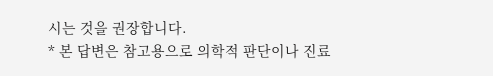시는 것을 권장합니다.
* 본 답변은 참고용으로 의학적 판단이나 진료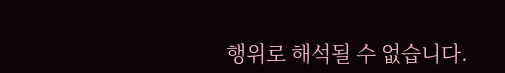행위로 해석될 수 없습니다.